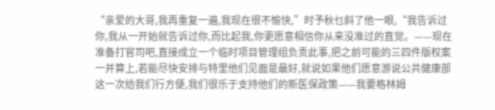“亲爱的大哥,我再重复一遍,我现在很不愉快,”时予秋乜斜了他一眼,“我告诉过你,我从一开始就告诉过你,而比起我,你更愿意相信你从来没准过的直觉。——现在准备打官司吧,直接成立一个临时项目管理组负责此事,把之前可能的三四件版权案一并算上,若能尽快安排与特里他们见面是最好,就说如果他们愿意游说公共健康部这一次给我们行方便,我们很乐于支持他们的新医保政策——我要格林姆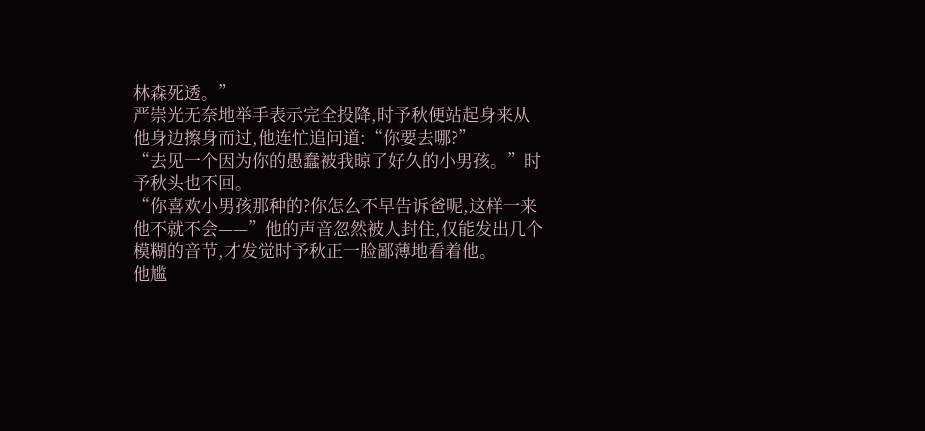林森死透。”
严崇光无奈地举手表示完全投降,时予秋便站起身来从他身边擦身而过,他连忙追问道:“你要去哪?”
“去见一个因为你的愚蠢被我晾了好久的小男孩。”时予秋头也不回。
“你喜欢小男孩那种的?你怎么不早告诉爸呢,这样一来他不就不会——”他的声音忽然被人封住,仅能发出几个模糊的音节,才发觉时予秋正一脸鄙薄地看着他。
他尴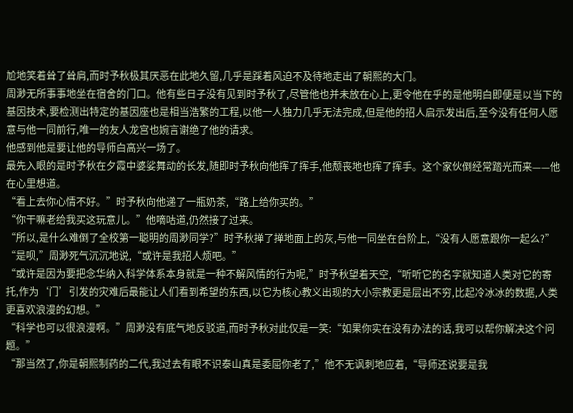尬地笑着耸了耸肩,而时予秋极其厌恶在此地久留,几乎是踩着风迫不及待地走出了朝熙的大门。
周渺无所事事地坐在宿舍的门口。他有些日子没有见到时予秋了,尽管他也并未放在心上,更令他在乎的是他明白即便是以当下的基因技术,要检测出特定的基因座也是相当浩繁的工程,以他一人独力几乎无法完成,但是他的招人启示发出后,至今没有任何人愿意与他一同前行,唯一的友人龙宫也婉言谢绝了他的请求。
他感到他是要让他的导师白高兴一场了。
最先入眼的是时予秋在夕霞中婆娑舞动的长发,随即时予秋向他挥了挥手,他颓丧地也挥了挥手。这个家伙倒经常踏光而来——他在心里想道。
“看上去你心情不好。”时予秋向他递了一瓶奶茶,“路上给你买的。”
“你干嘛老给我买这玩意儿。”他嘀咕道,仍然接了过来。
“所以,是什么难倒了全校第一聪明的周渺同学?”时予秋掸了掸地面上的灰,与他一同坐在台阶上,“没有人愿意跟你一起么?”
“是呗,”周渺死气沉沉地说,“或许是我招人烦吧。”
“或许是因为要把念华纳入科学体系本身就是一种不解风情的行为呢,”时予秋望着天空,“听听它的名字就知道人类对它的寄托,作为‘门’引发的灾难后最能让人们看到希望的东西,以它为核心教义出现的大小宗教更是层出不穷,比起冷冰冰的数据,人类更喜欢浪漫的幻想。”
“科学也可以很浪漫啊。”周渺没有底气地反驳道,而时予秋对此仅是一笑:“如果你实在没有办法的话,我可以帮你解决这个问题。”
“那当然了,你是朝熙制药的二代,我过去有眼不识泰山真是委屈你老了,”他不无讽刺地应着,“导师还说要是我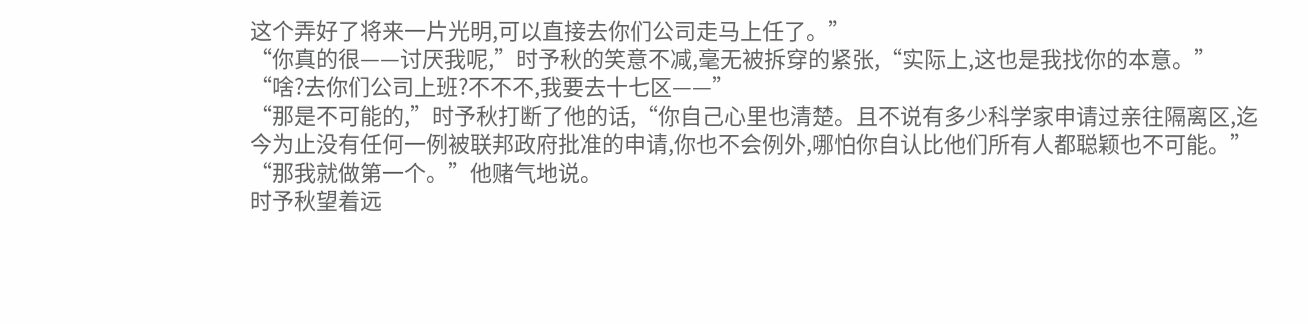这个弄好了将来一片光明,可以直接去你们公司走马上任了。”
“你真的很——讨厌我呢,”时予秋的笑意不减,毫无被拆穿的紧张,“实际上,这也是我找你的本意。”
“啥?去你们公司上班?不不不,我要去十七区——”
“那是不可能的,”时予秋打断了他的话,“你自己心里也清楚。且不说有多少科学家申请过亲往隔离区,迄今为止没有任何一例被联邦政府批准的申请,你也不会例外,哪怕你自认比他们所有人都聪颖也不可能。”
“那我就做第一个。”他赌气地说。
时予秋望着远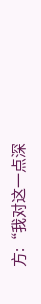方:“我对这一点深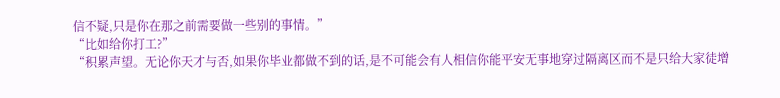信不疑,只是你在那之前需要做一些别的事情。”
“比如给你打工?”
“积累声望。无论你天才与否,如果你毕业都做不到的话,是不可能会有人相信你能平安无事地穿过隔离区而不是只给大家徒增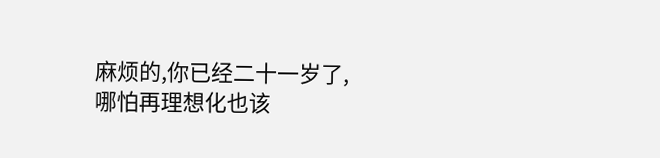麻烦的,你已经二十一岁了,哪怕再理想化也该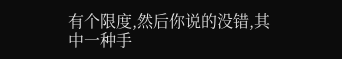有个限度,然后你说的没错,其中一种手